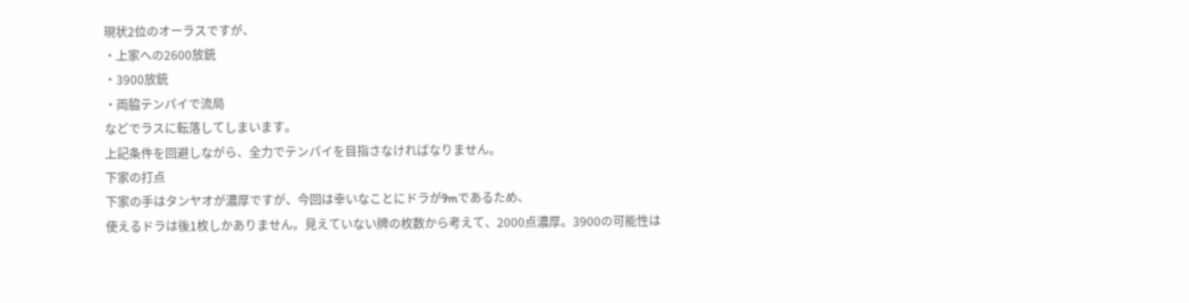現状2位のオーラスですが、
・上家への2600放銃
・3900放銃
・両脇テンパイで流局
などでラスに転落してしまいます。
上記条件を回避しながら、全力でテンパイを目指さなければなりません。
下家の打点
下家の手はタンヤオが濃厚ですが、今回は幸いなことにドラが9mであるため、
使えるドラは後1枚しかありません。見えていない牌の枚数から考えて、2000点濃厚。3900の可能性は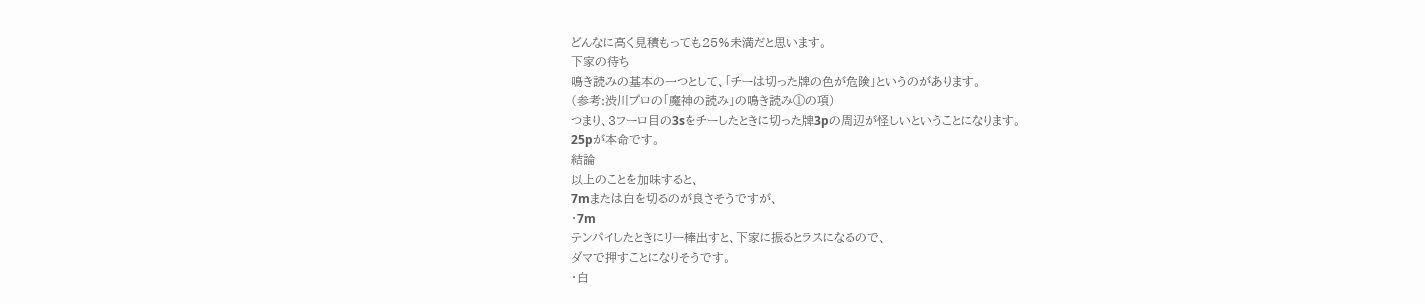どんなに高く見積もっても25%未満だと思います。
下家の待ち
鳴き読みの基本の一つとして、「チーは切った牌の色が危険」というのがあります。
(参考:渋川プロの「魔神の読み」の鳴き読み①の項)
つまり、3フーロ目の3sをチーしたときに切った牌3pの周辺が怪しいということになります。
25pが本命です。
結論
以上のことを加味すると、
7mまたは白を切るのが良さそうですが、
・7m
テンパイしたときにリー棒出すと、下家に振るとラスになるので、
ダマで押すことになりそうです。
・白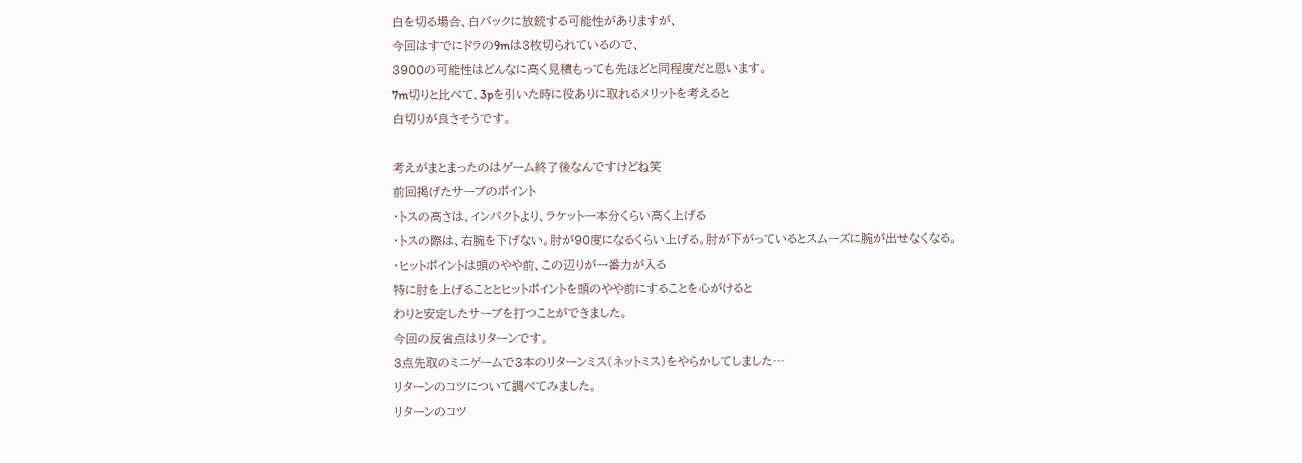白を切る場合、白バックに放銃する可能性がありますが、
今回はすでにドラの9mは3枚切られているので、
3900の可能性はどんなに高く見積もっても先ほどと同程度だと思います。
7m切りと比べて、3pを引いた時に役ありに取れるメリットを考えると
白切りが良さそうです。

考えがまとまったのはゲーム終了後なんですけどね笑
前回掲げたサーブのポイント
・トスの高さは、インパクトより、ラケット一本分くらい高く上げる
・トスの際は、右腕を下げない。肘が90度になるくらい上げる。肘が下がっているとスムーズに腕が出せなくなる。
・ヒットポイントは頭のやや前、この辺りが一番力が入る
特に肘を上げることとヒットポイントを頭のやや前にすることを心がけると
わりと安定したサーブを打つことができました。
今回の反省点はリターンです。
3点先取のミニゲームで3本のリターンミス(ネットミス)をやらかしてしました…
リターンのコツについて調べてみました。
リターンのコツ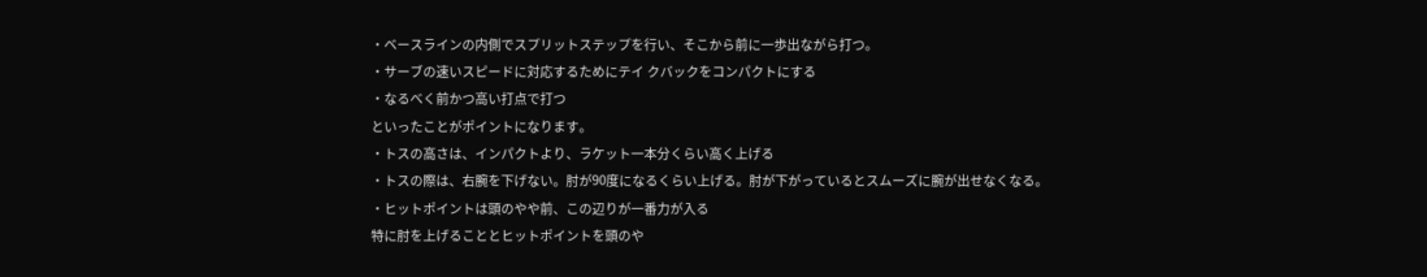・ベースラインの内側でスプリットステップを行い、そこから前に一歩出ながら打つ。
・サーブの速いスピードに対応するためにテイ クバックをコンパクトにする
・なるべく前かつ高い打点で打つ
といったことがポイントになります。
・トスの高さは、インパクトより、ラケット一本分くらい高く上げる
・トスの際は、右腕を下げない。肘が90度になるくらい上げる。肘が下がっているとスムーズに腕が出せなくなる。
・ヒットポイントは頭のやや前、この辺りが一番力が入る
特に肘を上げることとヒットポイントを頭のや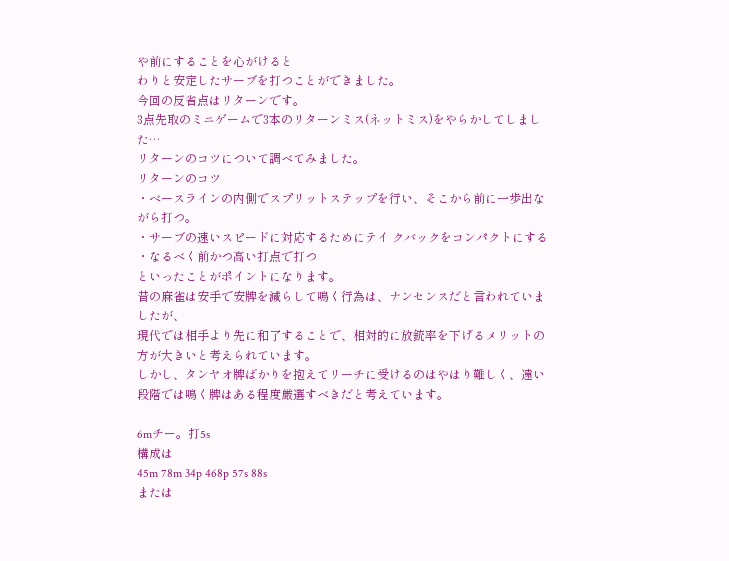や前にすることを心がけると
わりと安定したサーブを打つことができました。
今回の反省点はリターンです。
3点先取のミニゲームで3本のリターンミス(ネットミス)をやらかしてしました…
リターンのコツについて調べてみました。
リターンのコツ
・ベースラインの内側でスプリットステップを行い、そこから前に一歩出ながら打つ。
・サーブの速いスピードに対応するためにテイ クバックをコンパクトにする
・なるべく前かつ高い打点で打つ
といったことがポイントになります。
昔の麻雀は安手で安牌を減らして鳴く行為は、ナンセンスだと言われていましたが、
現代では相手より先に和了することで、相対的に放銃率を下げるメリットの方が大きいと考えられています。
しかし、タンヤオ牌ばかりを抱えてリーチに受けるのはやはり難しく、遠い段階では鳴く牌はある程度厳選すべきだと考えています。

6mチー。打5s
構成は
45m 78m 34p 468p 57s 88s
または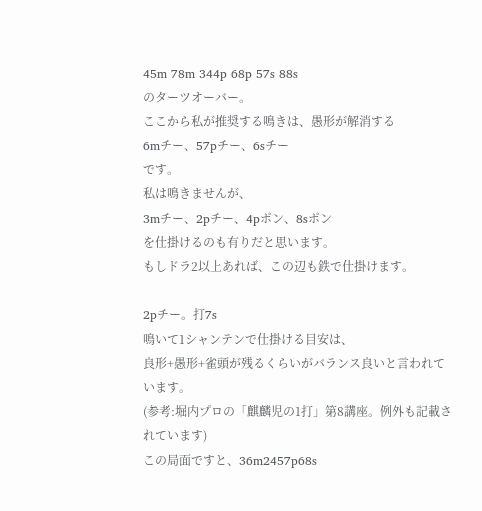45m 78m 344p 68p 57s 88s
のターツオーバー。
ここから私が推奨する鳴きは、愚形が解消する
6mチー、57pチー、6sチー
です。
私は鳴きませんが、
3mチー、2pチー、4pポン、8sポン
を仕掛けるのも有りだと思います。
もしドラ2以上あれば、この辺も鉄で仕掛けます。

2pチー。打7s
鳴いて1シャンテンで仕掛ける目安は、
良形+愚形+雀頭が残るくらいがバランス良いと言われています。
(参考:堀内プロの「麒麟児の1打」第8講座。例外も記載されています)
この局面ですと、36m2457p68s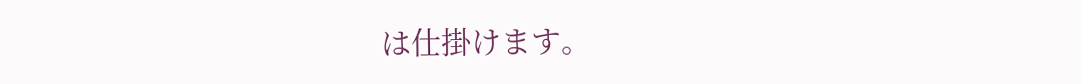は仕掛けます。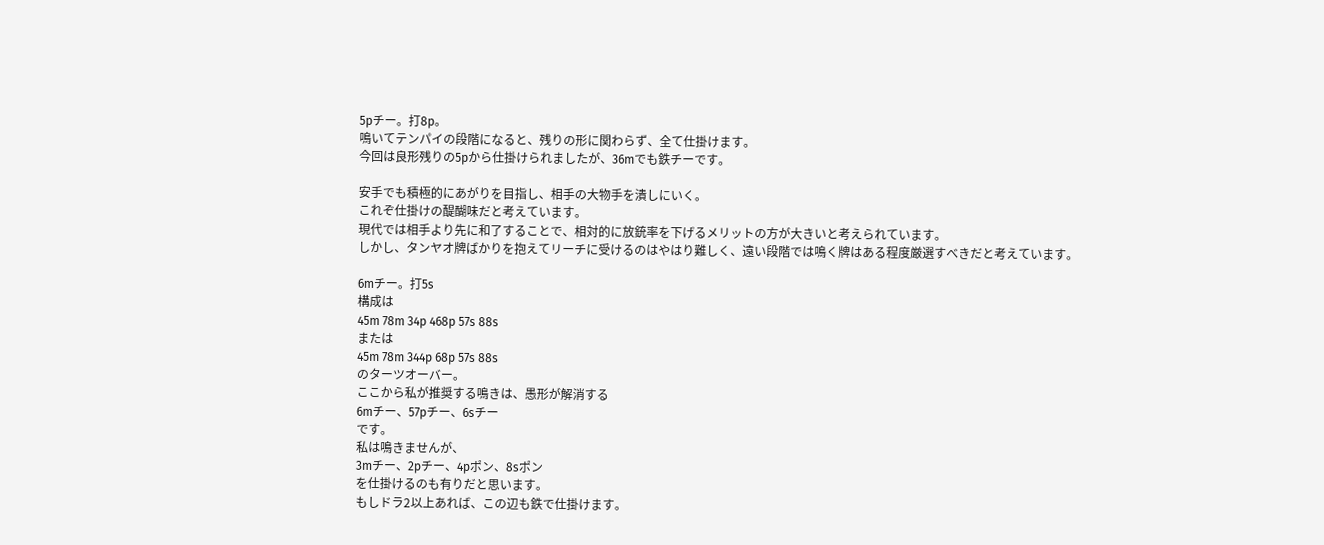5pチー。打8p。
鳴いてテンパイの段階になると、残りの形に関わらず、全て仕掛けます。
今回は良形残りの5pから仕掛けられましたが、36mでも鉄チーです。

安手でも積極的にあがりを目指し、相手の大物手を潰しにいく。
これぞ仕掛けの醍醐味だと考えています。
現代では相手より先に和了することで、相対的に放銃率を下げるメリットの方が大きいと考えられています。
しかし、タンヤオ牌ばかりを抱えてリーチに受けるのはやはり難しく、遠い段階では鳴く牌はある程度厳選すべきだと考えています。

6mチー。打5s
構成は
45m 78m 34p 468p 57s 88s
または
45m 78m 344p 68p 57s 88s
のターツオーバー。
ここから私が推奨する鳴きは、愚形が解消する
6mチー、57pチー、6sチー
です。
私は鳴きませんが、
3mチー、2pチー、4pポン、8sポン
を仕掛けるのも有りだと思います。
もしドラ2以上あれば、この辺も鉄で仕掛けます。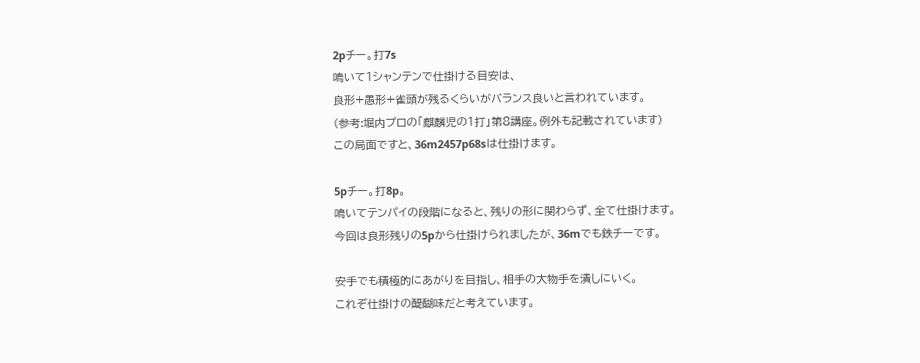2pチー。打7s
鳴いて1シャンテンで仕掛ける目安は、
良形+愚形+雀頭が残るくらいがバランス良いと言われています。
(参考:堀内プロの「麒麟児の1打」第8講座。例外も記載されています)
この局面ですと、36m2457p68sは仕掛けます。

5pチー。打8p。
鳴いてテンパイの段階になると、残りの形に関わらず、全て仕掛けます。
今回は良形残りの5pから仕掛けられましたが、36mでも鉄チーです。

安手でも積極的にあがりを目指し、相手の大物手を潰しにいく。
これぞ仕掛けの醍醐味だと考えています。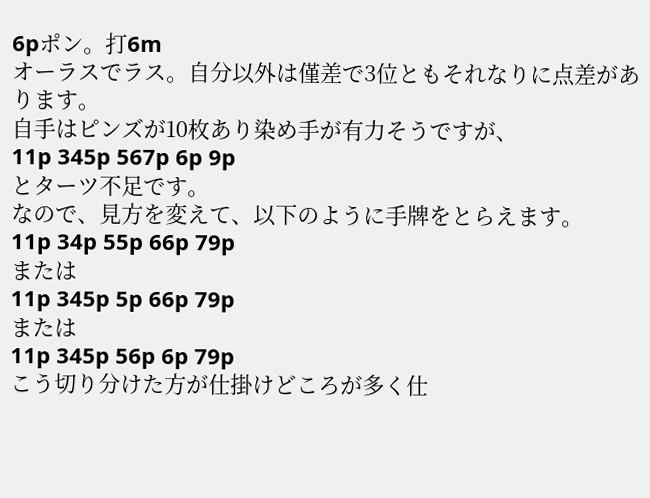6pポン。打6m
オーラスでラス。自分以外は僅差で3位ともそれなりに点差があります。
自手はピンズが10枚あり染め手が有力そうですが、
11p 345p 567p 6p 9p
とターツ不足です。
なので、見方を変えて、以下のように手牌をとらえます。
11p 34p 55p 66p 79p
または
11p 345p 5p 66p 79p
または
11p 345p 56p 6p 79p
こう切り分けた方が仕掛けどころが多く仕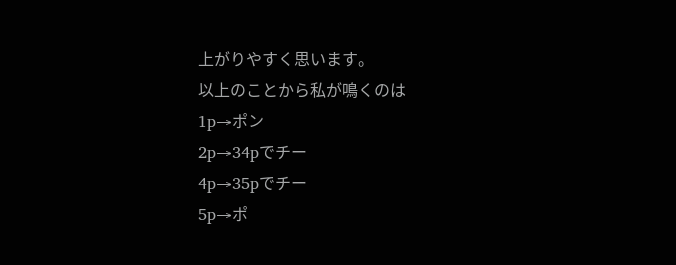上がりやすく思います。
以上のことから私が鳴くのは
1p→ポン
2p→34pでチー
4p→35pでチー
5p→ポ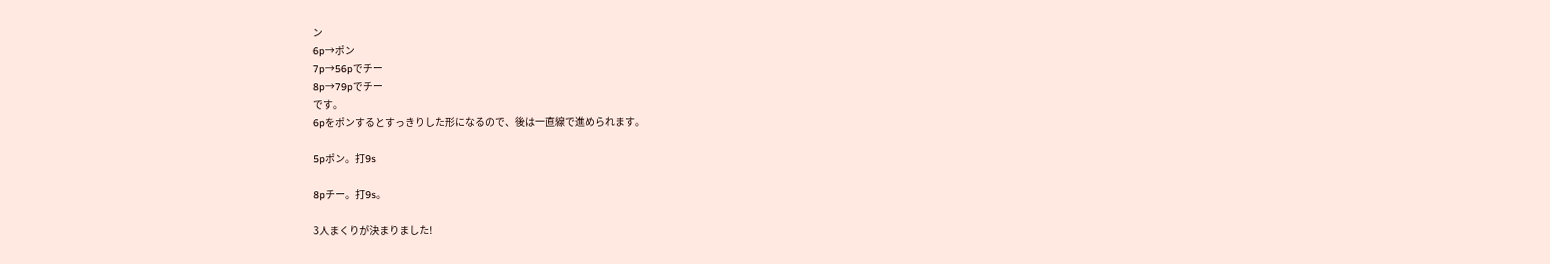ン
6p→ポン
7p→56pでチー
8p→79pでチー
です。
6pをポンするとすっきりした形になるので、後は一直線で進められます。

5pポン。打9s

8pチー。打9s。

3人まくりが決まりました!